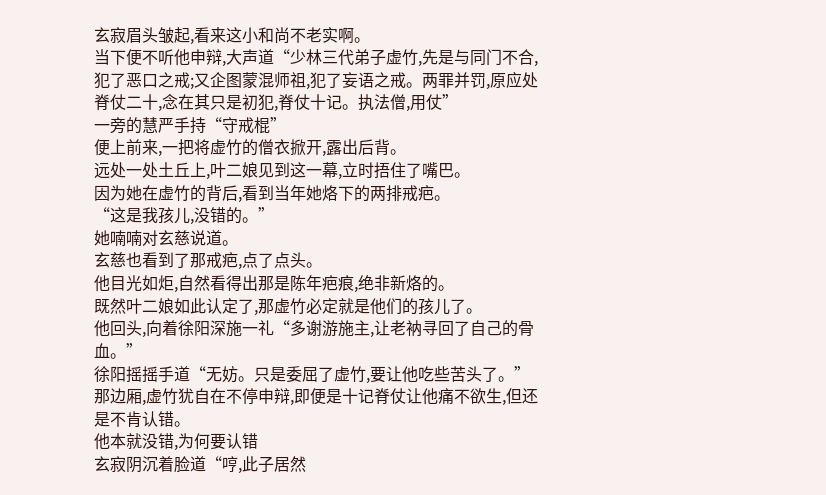玄寂眉头皱起,看来这小和尚不老实啊。
当下便不听他申辩,大声道“少林三代弟子虚竹,先是与同门不合,犯了恶口之戒;又企图蒙混师祖,犯了妄语之戒。两罪并罚,原应处脊仗二十,念在其只是初犯,脊仗十记。执法僧,用仗”
一旁的慧严手持“守戒棍”
便上前来,一把将虚竹的僧衣掀开,露出后背。
远处一处土丘上,叶二娘见到这一幕,立时捂住了嘴巴。
因为她在虚竹的背后,看到当年她烙下的两排戒疤。
“这是我孩儿,没错的。”
她喃喃对玄慈说道。
玄慈也看到了那戒疤,点了点头。
他目光如炬,自然看得出那是陈年疤痕,绝非新烙的。
既然叶二娘如此认定了,那虚竹必定就是他们的孩儿了。
他回头,向着徐阳深施一礼“多谢游施主,让老衲寻回了自己的骨血。”
徐阳摇摇手道“无妨。只是委屈了虚竹,要让他吃些苦头了。”
那边厢,虚竹犹自在不停申辩,即便是十记脊仗让他痛不欲生,但还是不肯认错。
他本就没错,为何要认错
玄寂阴沉着脸道“哼,此子居然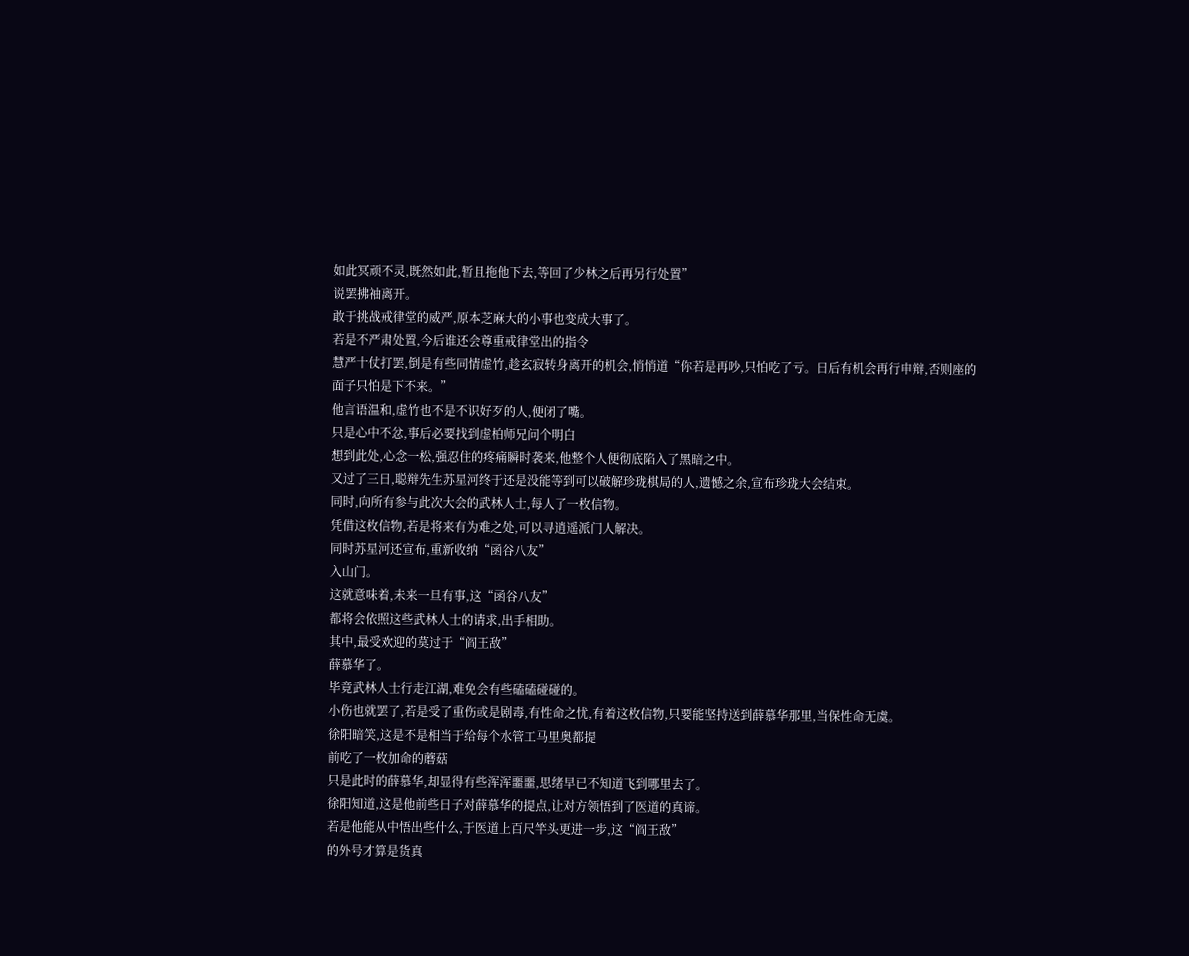如此冥顽不灵,既然如此,暂且拖他下去,等回了少林之后再另行处置”
说罢拂袖离开。
敢于挑战戒律堂的威严,原本芝麻大的小事也变成大事了。
若是不严肃处置,今后谁还会尊重戒律堂出的指令
慧严十仗打罢,倒是有些同情虚竹,趁玄寂转身离开的机会,悄悄道“你若是再吵,只怕吃了亏。日后有机会再行申辩,否则座的面子只怕是下不来。”
他言语温和,虚竹也不是不识好歹的人,便闭了嘴。
只是心中不忿,事后必要找到虚柏师兄问个明白
想到此处,心念一松,强忍住的疼痛瞬时袭来,他整个人便彻底陷入了黑暗之中。
又过了三日,聪辩先生苏星河终于还是没能等到可以破解珍珑棋局的人,遗憾之余,宣布珍珑大会结束。
同时,向所有参与此次大会的武林人士,每人了一枚信物。
凭借这枚信物,若是将来有为难之处,可以寻逍遥派门人解决。
同时苏星河还宣布,重新收纳“函谷八友”
入山门。
这就意味着,未来一旦有事,这“函谷八友”
都将会依照这些武林人士的请求,出手相助。
其中,最受欢迎的莫过于“阎王敌”
薛慕华了。
毕竟武林人士行走江湖,难免会有些磕磕碰碰的。
小伤也就罢了,若是受了重伤或是剧毒,有性命之忧,有着这枚信物,只要能坚持送到薛慕华那里,当保性命无虞。
徐阳暗笑,这是不是相当于给每个水管工马里奥都提
前吃了一枚加命的蘑菇
只是此时的薛慕华,却显得有些浑浑噩噩,思绪早已不知道飞到哪里去了。
徐阳知道,这是他前些日子对薛慕华的提点,让对方领悟到了医道的真谛。
若是他能从中悟出些什么,于医道上百尺竿头更进一步,这“阎王敌”
的外号才算是货真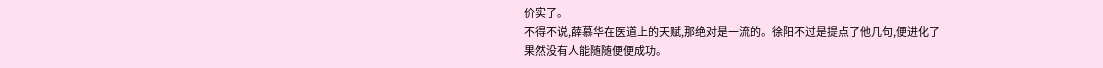价实了。
不得不说,薛慕华在医道上的天赋,那绝对是一流的。徐阳不过是提点了他几句,便进化了
果然没有人能随随便便成功。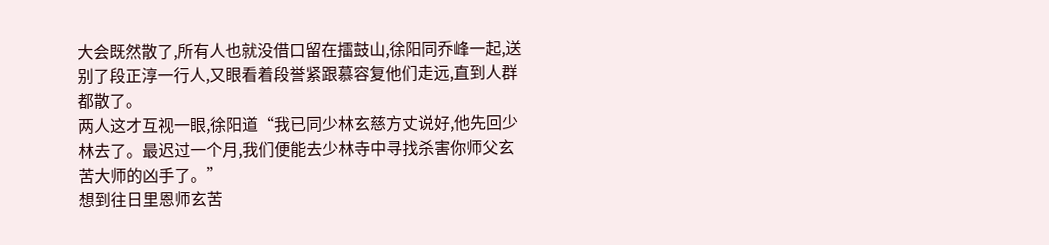大会既然散了,所有人也就没借口留在擂鼓山,徐阳同乔峰一起,送别了段正淳一行人,又眼看着段誉紧跟慕容复他们走远,直到人群都散了。
两人这才互视一眼,徐阳道“我已同少林玄慈方丈说好,他先回少林去了。最迟过一个月,我们便能去少林寺中寻找杀害你师父玄苦大师的凶手了。”
想到往日里恩师玄苦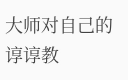大师对自己的谆谆教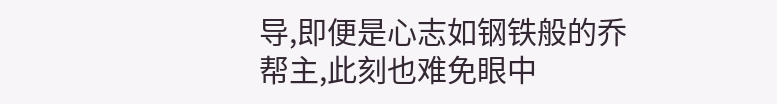导,即便是心志如钢铁般的乔帮主,此刻也难免眼中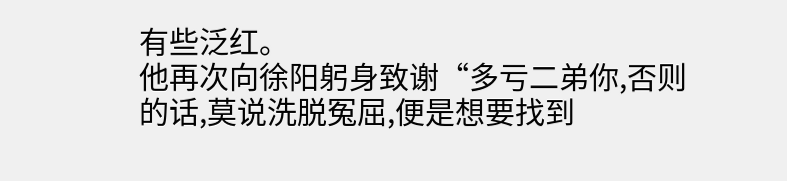有些泛红。
他再次向徐阳躬身致谢“多亏二弟你,否则的话,莫说洗脱冤屈,便是想要找到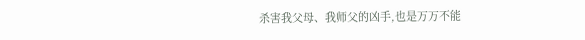杀害我父母、我师父的凶手,也是万万不能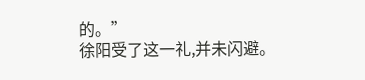的。”
徐阳受了这一礼,并未闪避。